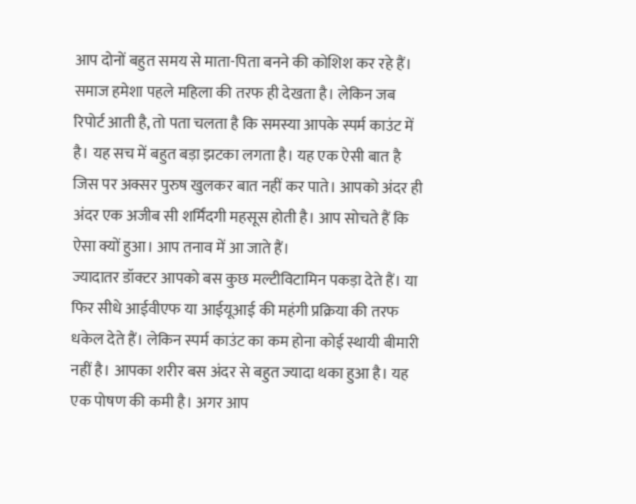आप दोनों बहुत समय से माता-पिता बनने की कोशिश कर रहे हैं। समाज हमेशा पहले महिला की तरफ ही देखता है। लेकिन जब रिपोर्ट आती है, तो पता चलता है कि समस्या आपके स्पर्म काउंट में है। यह सच में बहुत बड़ा झटका लगता है। यह एक ऐसी बात है जिस पर अक्सर पुरुष खुलकर बात नहीं कर पाते। आपको अंदर ही अंदर एक अजीब सी शर्मिंदगी महसूस होती है। आप सोचते हैं कि ऐसा क्यों हुआ। आप तनाव में आ जाते हैं।
ज्यादातर डॉक्टर आपको बस कुछ मल्टीविटामिन पकड़ा देते हैं। या फिर सीधे आईवीएफ या आईयूआई की महंगी प्रक्रिया की तरफ धकेल देते हैं। लेकिन स्पर्म काउंट का कम होना कोई स्थायी बीमारी नहीं है। आपका शरीर बस अंदर से बहुत ज्यादा थका हुआ है। यह एक पोषण की कमी है। अगर आप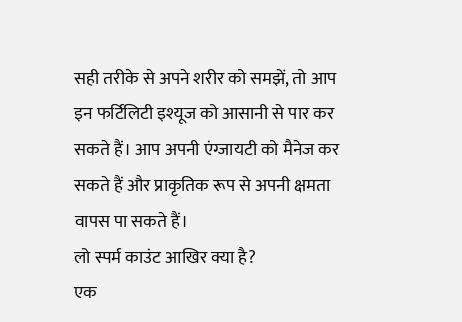सही तरीके से अपने शरीर को समझें, तो आप इन फर्टिलिटी इश्यूज को आसानी से पार कर सकते हैं। आप अपनी एंग्जायटी को मैनेज कर सकते हैं और प्राकृतिक रूप से अपनी क्षमता वापस पा सकते हैं।
लो स्पर्म काउंट आखिर क्या है?
एक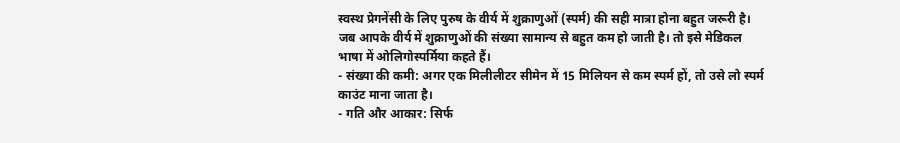स्वस्थ प्रेगनेंसी के लिए पुरुष के वीर्य में शुक्राणुओं (स्पर्म) की सही मात्रा होना बहुत जरूरी है। जब आपके वीर्य में शुक्राणुओं की संख्या सामान्य से बहुत कम हो जाती है। तो इसे मेडिकल भाषा में ओलिगोस्पर्मिया कहते हैं।
- संख्या की कमी: अगर एक मिलीलीटर सीमेन में 15 मिलियन से कम स्पर्म हों, तो उसे लो स्पर्म काउंट माना जाता है।
- गति और आकार: सिर्फ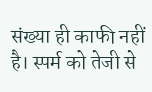संख्या ही काफी नहीं है। स्पर्म को तेजी से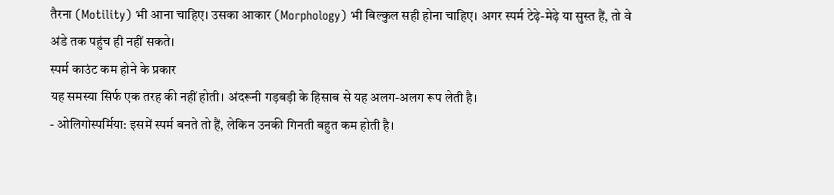तैरना (Motility) भी आना चाहिए। उसका आकार (Morphology) भी बिल्कुल सही होना चाहिए। अगर स्पर्म टेढ़े-मेढ़े या सुस्त हैं, तो वे अंडे तक पहुंच ही नहीं सकते।
स्पर्म काउंट कम होने के प्रकार
यह समस्या सिर्फ एक तरह की नहीं होती। अंदरूनी गड़बड़ी के हिसाब से यह अलग-अलग रूप लेती है।
- ओलिगोस्पर्मिया: इसमें स्पर्म बनते तो हैं, लेकिन उनकी गिनती बहुत कम होती है।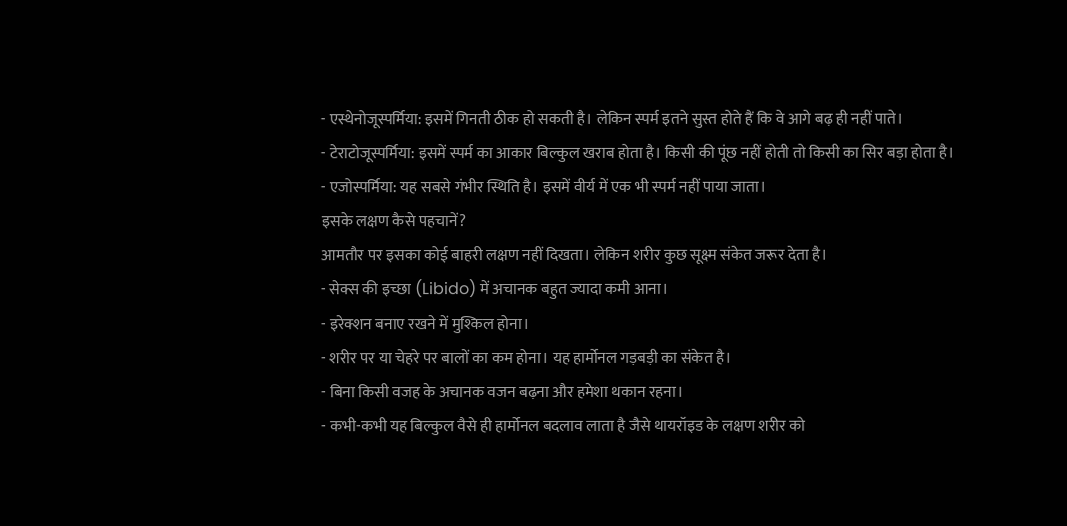- एस्थेनोजूस्पर्मिया: इसमें गिनती ठीक हो सकती है। लेकिन स्पर्म इतने सुस्त होते हैं कि वे आगे बढ़ ही नहीं पाते।
- टेराटोजूस्पर्मिया: इसमें स्पर्म का आकार बिल्कुल खराब होता है। किसी की पूंछ नहीं होती तो किसी का सिर बड़ा होता है।
- एजोस्पर्मिया: यह सबसे गंभीर स्थिति है। इसमें वीर्य में एक भी स्पर्म नहीं पाया जाता।
इसके लक्षण कैसे पहचानें?
आमतौर पर इसका कोई बाहरी लक्षण नहीं दिखता। लेकिन शरीर कुछ सूक्ष्म संकेत जरूर देता है।
- सेक्स की इच्छा (Libido) में अचानक बहुत ज्यादा कमी आना।
- इरेक्शन बनाए रखने में मुश्किल होना।
- शरीर पर या चेहरे पर बालों का कम होना। यह हार्मोनल गड़बड़ी का संकेत है।
- बिना किसी वजह के अचानक वजन बढ़ना और हमेशा थकान रहना।
- कभी-कभी यह बिल्कुल वैसे ही हार्मोनल बदलाव लाता है जैसे थायरॉइड के लक्षण शरीर को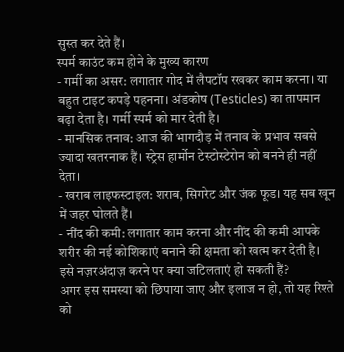सुस्त कर देते हैं।
स्पर्म काउंट कम होने के मुख्य कारण
- गर्मी का असर: लगातार गोद में लैपटॉप रखकर काम करना। या बहुत टाइट कपड़े पहनना। अंडकोष (Testicles) का तापमान बढ़ा देता है। गर्मी स्पर्म को मार देती है।
- मानसिक तनाव: आज की भागदौड़ में तनाव के प्रभाव सबसे ज्यादा खतरनाक हैं। स्ट्रेस हार्मोन टेस्टोस्टेरोन को बनने ही नहीं देता।
- खराब लाइफस्टाइल: शराब, सिगरेट और जंक फूड। यह सब खून में जहर घोलते हैं।
- नींद की कमी: लगातार काम करना और नींद की कमी आपके शरीर की नई कोशिकाएं बनाने की क्षमता को खत्म कर देती है।
इसे नज़रअंदाज़ करने पर क्या जटिलताएं हो सकती हैं?
अगर इस समस्या को छिपाया जाए और इलाज न हो, तो यह रिश्ते को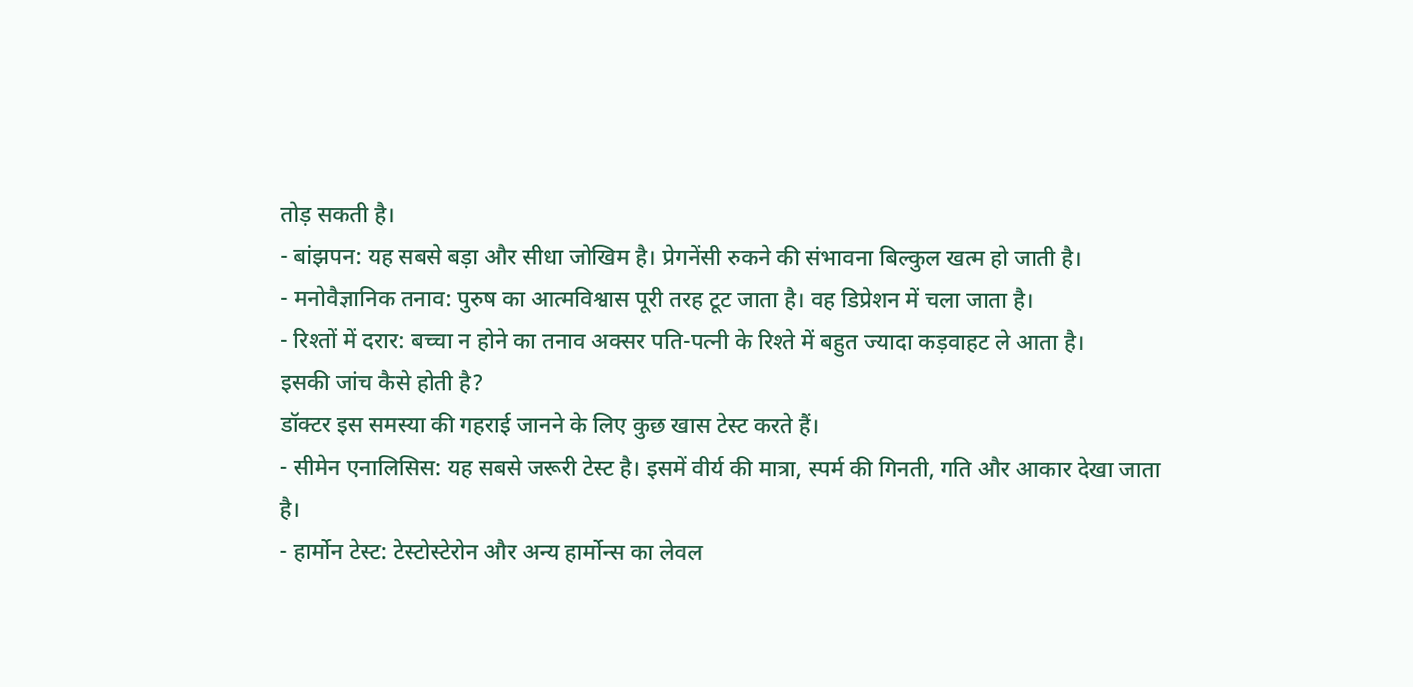तोड़ सकती है।
- बांझपन: यह सबसे बड़ा और सीधा जोखिम है। प्रेगनेंसी रुकने की संभावना बिल्कुल खत्म हो जाती है।
- मनोवैज्ञानिक तनाव: पुरुष का आत्मविश्वास पूरी तरह टूट जाता है। वह डिप्रेशन में चला जाता है।
- रिश्तों में दरार: बच्चा न होने का तनाव अक्सर पति-पत्नी के रिश्ते में बहुत ज्यादा कड़वाहट ले आता है।
इसकी जांच कैसे होती है?
डॉक्टर इस समस्या की गहराई जानने के लिए कुछ खास टेस्ट करते हैं।
- सीमेन एनालिसिस: यह सबसे जरूरी टेस्ट है। इसमें वीर्य की मात्रा, स्पर्म की गिनती, गति और आकार देखा जाता है।
- हार्मोन टेस्ट: टेस्टोस्टेरोन और अन्य हार्मोन्स का लेवल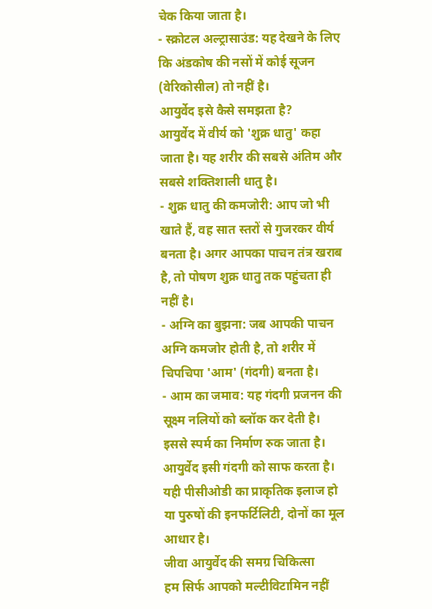चेक किया जाता है।
- स्क्रोटल अल्ट्रासाउंड: यह देखने के लिए कि अंडकोष की नसों में कोई सूजन (वेरिकोसील) तो नहीं है।
आयुर्वेद इसे कैसे समझता है?
आयुर्वेद में वीर्य को 'शुक्र धातु' कहा जाता है। यह शरीर की सबसे अंतिम और सबसे शक्तिशाली धातु है।
- शुक्र धातु की कमजोरी: आप जो भी खाते हैं, वह सात स्तरों से गुजरकर वीर्य बनता है। अगर आपका पाचन तंत्र खराब है, तो पोषण शुक्र धातु तक पहुंचता ही नहीं है।
- अग्नि का बुझना: जब आपकी पाचन अग्नि कमजोर होती है, तो शरीर में चिपचिपा 'आम' (गंदगी) बनता है।
- आम का जमाव: यह गंदगी प्रजनन की सूक्ष्म नलियों को ब्लॉक कर देती है। इससे स्पर्म का निर्माण रुक जाता है। आयुर्वेद इसी गंदगी को साफ करता है। यही पीसीओडी का प्राकृतिक इलाज हो या पुरुषों की इनफर्टिलिटी, दोनों का मूल आधार है।
जीवा आयुर्वेद की समग्र चिकित्सा
हम सिर्फ आपको मल्टीविटामिन नहीं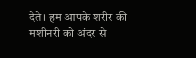देते। हम आपके शरीर की मशीनरी को अंदर से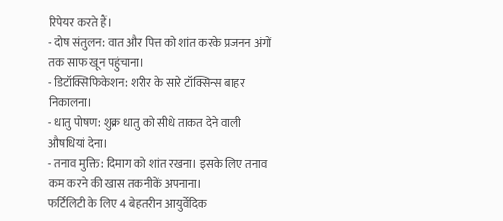रिपेयर करते हैं।
- दोष संतुलन: वात और पित्त को शांत करके प्रजनन अंगों तक साफ खून पहुंचाना।
- डिटॉक्सिफिकेशन: शरीर के सारे टॉक्सिन्स बाहर निकालना।
- धातु पोषण: शुक्र धातु को सीधे ताकत देने वाली औषधियां देना।
- तनाव मुक्ति: दिमाग को शांत रखना। इसके लिए तनाव कम करने की खास तकनीकें अपनाना।
फर्टिलिटी के लिए 4 बेहतरीन आयुर्वेदिक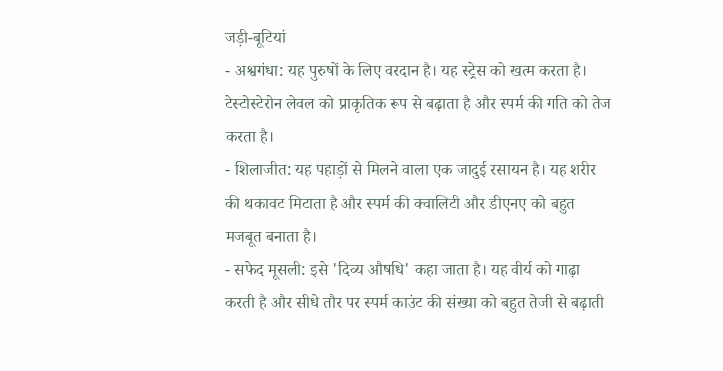जड़ी-बूटियां
- अश्वगंधा: यह पुरुषों के लिए वरदान है। यह स्ट्रेस को खत्म करता है। टेस्टोस्टेरोन लेवल को प्राकृतिक रूप से बढ़ाता है और स्पर्म की गति को तेज करता है।
- शिलाजीत: यह पहाड़ों से मिलने वाला एक जादुई रसायन है। यह शरीर की थकावट मिटाता है और स्पर्म की क्वालिटी और डीएनए को बहुत मजबूत बनाता है।
- सफेद मूसली: इसे 'दिव्य औषधि' कहा जाता है। यह वीर्य को गाढ़ा करती है और सीधे तौर पर स्पर्म काउंट की संख्या को बहुत तेजी से बढ़ाती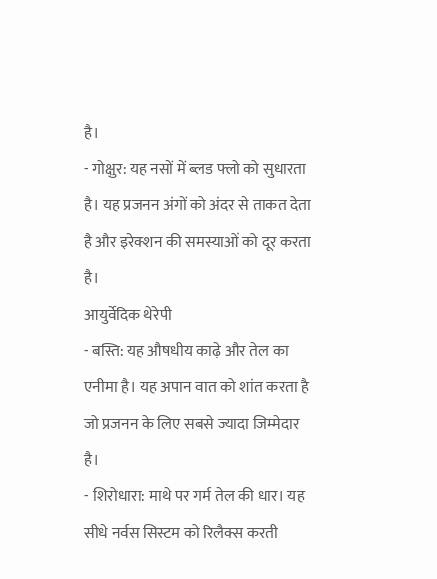है।
- गोक्षुर: यह नसों में ब्लड फ्लो को सुधारता है। यह प्रजनन अंगों को अंदर से ताकत देता है और इरेक्शन की समस्याओं को दूर करता है।
आयुर्वेदिक थेरेपी
- बस्ति: यह औषधीय काढ़े और तेल का एनीमा है। यह अपान वात को शांत करता है जो प्रजनन के लिए सबसे ज्यादा जिम्मेदार है।
- शिरोधारा: माथे पर गर्म तेल की धार। यह सीधे नर्वस सिस्टम को रिलैक्स करती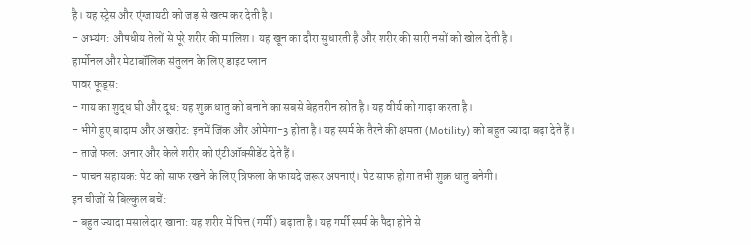है। यह स्ट्रेस और एंग्जायटी को जड़ से खत्म कर देती है।
- अभ्यंग: औषधीय तेलों से पूरे शरीर की मालिश। यह खून का दौरा सुधारती है और शरीर की सारी नसों को खोल देती है।
हार्मोनल और मेटाबॉलिक संतुलन के लिए डाइट प्लान
पावर फूड्स:
- गाय का शुद्ध घी और दूध: यह शुक्र धातु को बनाने का सबसे बेहतरीन स्रोत है। यह वीर्य को गाढ़ा करता है।
- भीगे हुए बादाम और अखरोट: इनमें जिंक और ओमेगा-3 होता है। यह स्पर्म के तैरने की क्षमता (Motility) को बहुत ज्यादा बढ़ा देते हैं।
- ताजे फल: अनार और केले शरीर को एंटीऑक्सीडेंट देते हैं।
- पाचन सहायक: पेट को साफ रखने के लिए त्रिफला के फायदे जरूर अपनाएं। पेट साफ होगा तभी शुक्र धातु बनेगी।
इन चीजों से बिल्कुल बचें:
- बहुत ज्यादा मसालेदार खाना: यह शरीर में पित्त (गर्मी) बढ़ाता है। यह गर्मी स्पर्म के पैदा होने से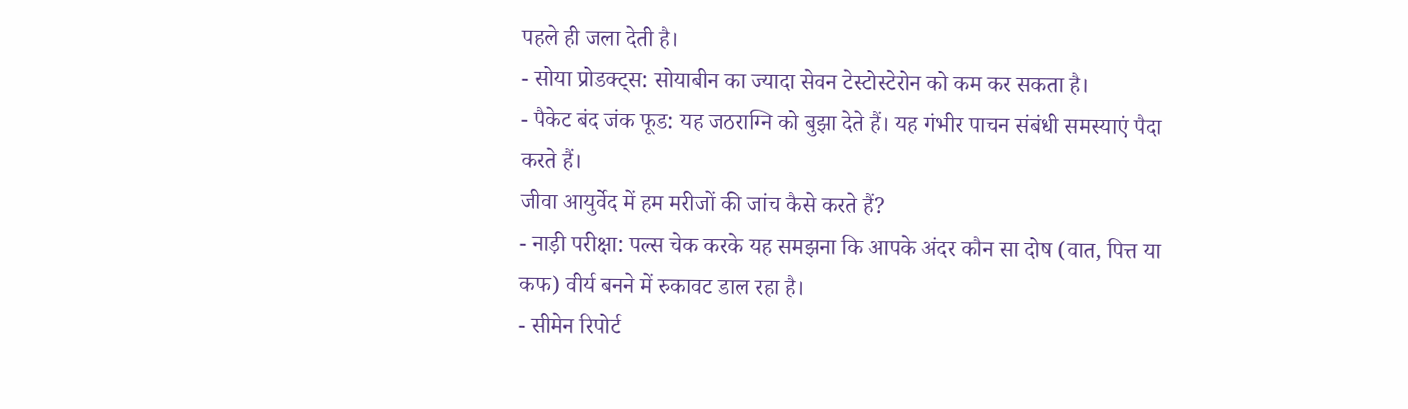पहले ही जला देती है।
- सोया प्रोडक्ट्स: सोयाबीन का ज्यादा सेवन टेस्टोस्टेरोन को कम कर सकता है।
- पैकेट बंद जंक फूड: यह जठराग्नि को बुझा देते हैं। यह गंभीर पाचन संबंधी समस्याएं पैदा करते हैं।
जीवा आयुर्वेद में हम मरीजों की जांच कैसे करते हैं?
- नाड़ी परीक्षा: पल्स चेक करके यह समझना कि आपके अंदर कौन सा दोष (वात, पित्त या कफ) वीर्य बनने में रुकावट डाल रहा है।
- सीमेन रिपोर्ट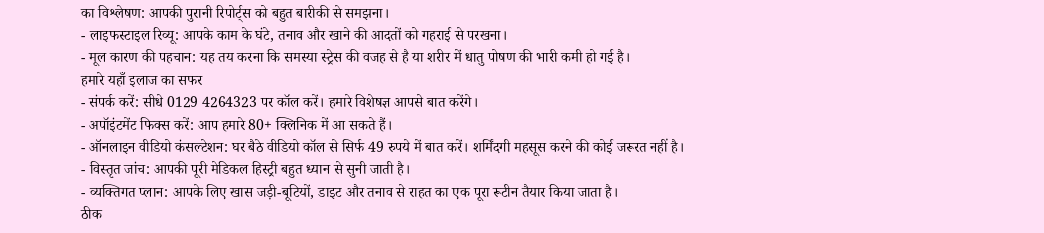का विश्लेषण: आपकी पुरानी रिपोर्ट्स को बहुत बारीकी से समझना।
- लाइफस्टाइल रिव्यू: आपके काम के घंटे, तनाव और खाने की आदतों को गहराई से परखना।
- मूल कारण की पहचान: यह तय करना कि समस्या स्ट्रेस की वजह से है या शरीर में धातु पोषण की भारी कमी हो गई है।
हमारे यहाँ इलाज का सफर
- संपर्क करें: सीधे 0129 4264323 पर कॉल करें। हमारे विशेषज्ञ आपसे बात करेंगे।
- अपॉइंटमेंट फिक्स करें: आप हमारे 80+ क्लिनिक में आ सकते हैं।
- ऑनलाइन वीडियो कंसल्टेशन: घर बैठे वीडियो कॉल से सिर्फ 49 रुपये में बात करें। शर्मिंदगी महसूस करने की कोई जरूरत नहीं है।
- विस्तृत जांच: आपकी पूरी मेडिकल हिस्ट्री बहुत ध्यान से सुनी जाती है।
- व्यक्तिगत प्लान: आपके लिए खास जड़ी-बूटियों, डाइट और तनाव से राहत का एक पूरा रूटीन तैयार किया जाता है।
ठीक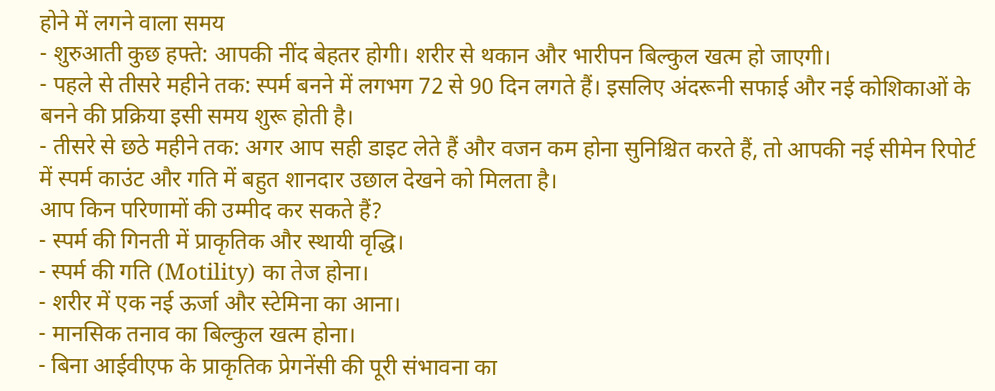होने में लगने वाला समय
- शुरुआती कुछ हफ्ते: आपकी नींद बेहतर होगी। शरीर से थकान और भारीपन बिल्कुल खत्म हो जाएगी।
- पहले से तीसरे महीने तक: स्पर्म बनने में लगभग 72 से 90 दिन लगते हैं। इसलिए अंदरूनी सफाई और नई कोशिकाओं के बनने की प्रक्रिया इसी समय शुरू होती है।
- तीसरे से छठे महीने तक: अगर आप सही डाइट लेते हैं और वजन कम होना सुनिश्चित करते हैं, तो आपकी नई सीमेन रिपोर्ट में स्पर्म काउंट और गति में बहुत शानदार उछाल देखने को मिलता है।
आप किन परिणामों की उम्मीद कर सकते हैं?
- स्पर्म की गिनती में प्राकृतिक और स्थायी वृद्धि।
- स्पर्म की गति (Motility) का तेज होना।
- शरीर में एक नई ऊर्जा और स्टेमिना का आना।
- मानसिक तनाव का बिल्कुल खत्म होना।
- बिना आईवीएफ के प्राकृतिक प्रेगनेंसी की पूरी संभावना का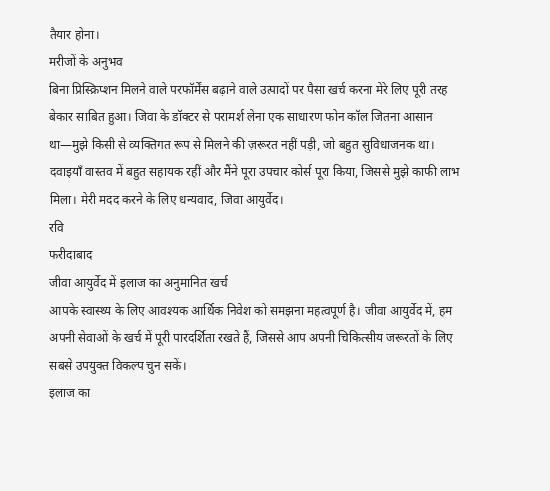तैयार होना।
मरीजों के अनुभव
बिना प्रिस्क्रिप्शन मिलने वाले परफॉर्मेंस बढ़ाने वाले उत्पादों पर पैसा खर्च करना मेरे लिए पूरी तरह बेकार साबित हुआ। जिवा के डॉक्टर से परामर्श लेना एक साधारण फोन कॉल जितना आसान था—मुझे किसी से व्यक्तिगत रूप से मिलने की ज़रूरत नहीं पड़ी, जो बहुत सुविधाजनक था। दवाइयाँ वास्तव में बहुत सहायक रहीं और मैंने पूरा उपचार कोर्स पूरा किया, जिससे मुझे काफी लाभ मिला। मेरी मदद करने के लिए धन्यवाद, जिवा आयुर्वेद।
रवि
फरीदाबाद
जीवा आयुर्वेद में इलाज का अनुमानित खर्च
आपके स्वास्थ्य के लिए आवश्यक आर्थिक निवेश को समझना महत्वपूर्ण है। जीवा आयुर्वेद में, हम अपनी सेवाओं के खर्च में पूरी पारदर्शिता रखते हैं, जिससे आप अपनी चिकित्सीय जरूरतों के लिए सबसे उपयुक्त विकल्प चुन सकें।
इलाज का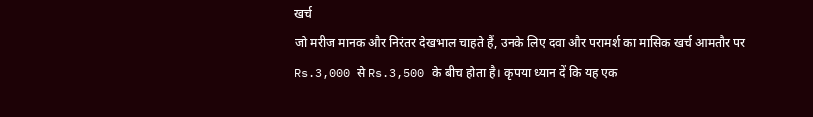खर्च
जो मरीज मानक और निरंतर देखभाल चाहते हैं, उनके लिए दवा और परामर्श का मासिक खर्च आमतौर पर Rs.3,000 से Rs.3,500 के बीच होता है। कृपया ध्यान दें कि यह एक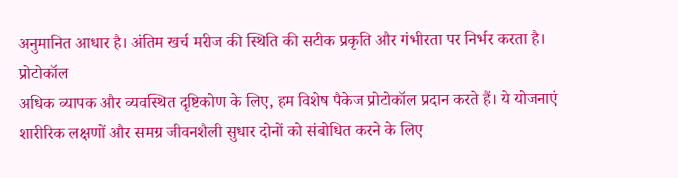अनुमानित आधार है। अंतिम खर्च मरीज की स्थिति की सटीक प्रकृति और गंभीरता पर निर्भर करता है।
प्रोटोकॉल
अधिक व्यापक और व्यवस्थित दृष्टिकोण के लिए, हम विशेष पैकेज प्रोटोकॉल प्रदान करते हैं। ये योजनाएं शारीरिक लक्षणों और समग्र जीवनशैली सुधार दोनों को संबोधित करने के लिए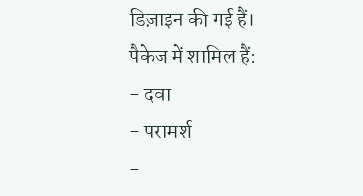डिज़ाइन की गई हैं।
पैकेज में शामिल हैं:
- दवा
- परामर्श
-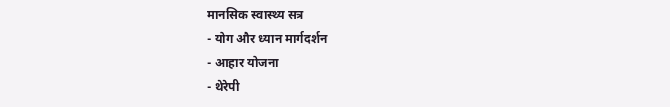मानसिक स्वास्थ्य सत्र
- योग और ध्यान मार्गदर्शन
- आहार योजना
- थेरेपी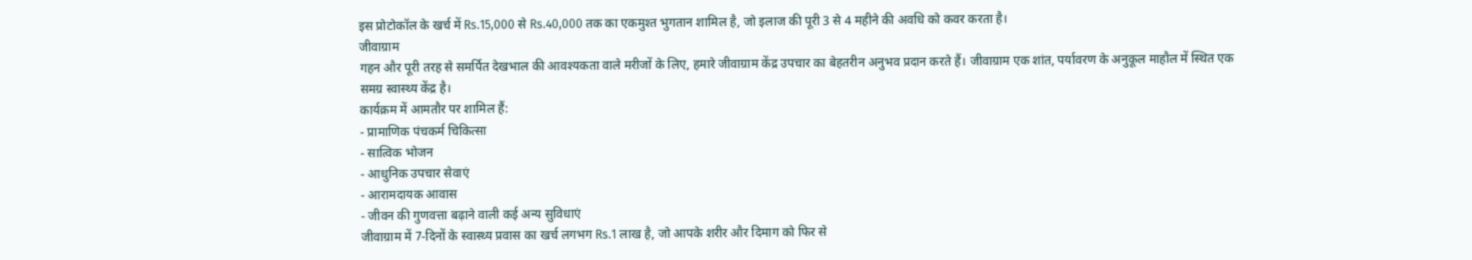इस प्रोटोकॉल के खर्च में Rs.15,000 से Rs.40,000 तक का एकमुश्त भुगतान शामिल है, जो इलाज की पूरी 3 से 4 महीने की अवधि को कवर करता है।
जीवाग्राम
गहन और पूरी तरह से समर्पित देखभाल की आवश्यकता वाले मरीजों के लिए, हमारे जीवाग्राम केंद्र उपचार का बेहतरीन अनुभव प्रदान करते हैं। जीवाग्राम एक शांत, पर्यावरण के अनुकूल माहौल में स्थित एक समग्र स्वास्थ्य केंद्र है।
कार्यक्रम में आमतौर पर शामिल हैं:
- प्रामाणिक पंचकर्म चिकित्सा
- सात्विक भोजन
- आधुनिक उपचार सेवाएं
- आरामदायक आवास
- जीवन की गुणवत्ता बढ़ाने वाली कई अन्य सुविधाएं
जीवाग्राम में 7-दिनों के स्वास्थ्य प्रवास का खर्च लगभग Rs.1 लाख है, जो आपके शरीर और दिमाग को फिर से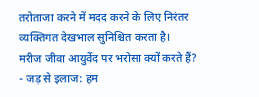तरोताजा करने में मदद करने के लिए निरंतर व्यक्तिगत देखभाल सुनिश्चित करता है।
मरीज जीवा आयुर्वेद पर भरोसा क्यों करते हैं?
- जड़ से इलाज: हम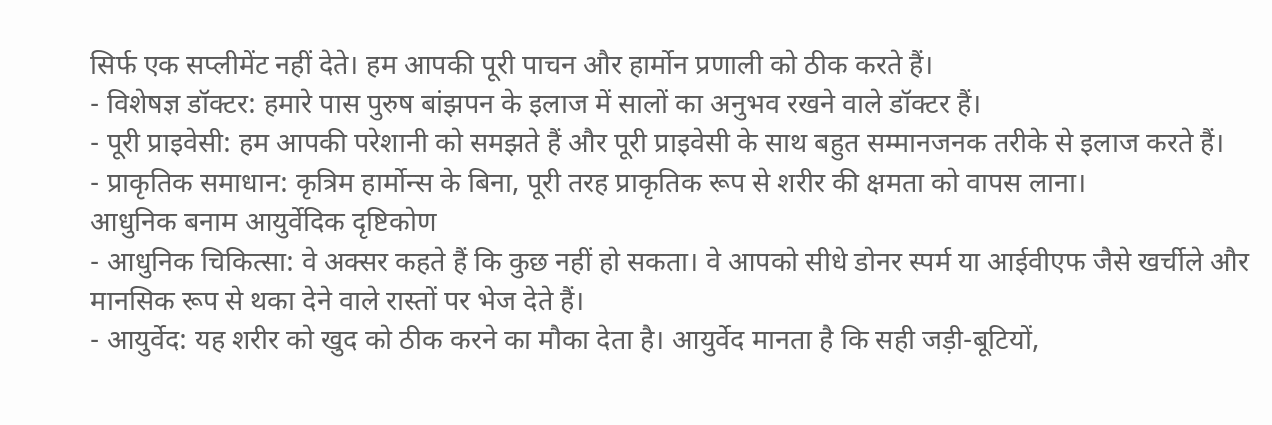सिर्फ एक सप्लीमेंट नहीं देते। हम आपकी पूरी पाचन और हार्मोन प्रणाली को ठीक करते हैं।
- विशेषज्ञ डॉक्टर: हमारे पास पुरुष बांझपन के इलाज में सालों का अनुभव रखने वाले डॉक्टर हैं।
- पूरी प्राइवेसी: हम आपकी परेशानी को समझते हैं और पूरी प्राइवेसी के साथ बहुत सम्मानजनक तरीके से इलाज करते हैं।
- प्राकृतिक समाधान: कृत्रिम हार्मोन्स के बिना, पूरी तरह प्राकृतिक रूप से शरीर की क्षमता को वापस लाना।
आधुनिक बनाम आयुर्वेदिक दृष्टिकोण
- आधुनिक चिकित्सा: वे अक्सर कहते हैं कि कुछ नहीं हो सकता। वे आपको सीधे डोनर स्पर्म या आईवीएफ जैसे खर्चीले और मानसिक रूप से थका देने वाले रास्तों पर भेज देते हैं।
- आयुर्वेद: यह शरीर को खुद को ठीक करने का मौका देता है। आयुर्वेद मानता है कि सही जड़ी-बूटियों,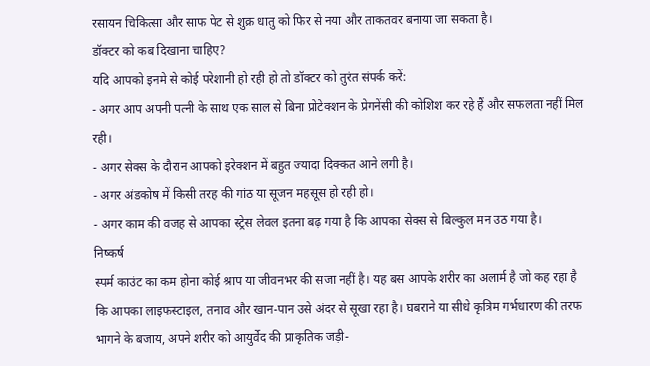रसायन चिकित्सा और साफ पेट से शुक्र धातु को फिर से नया और ताकतवर बनाया जा सकता है।
डॉक्टर को कब दिखाना चाहिए?
यदि आपको इनमे से कोई परेशानी हो रही हो तो डॉक्टर को तुरंत संपर्क करें:
- अगर आप अपनी पत्नी के साथ एक साल से बिना प्रोटेक्शन के प्रेगनेंसी की कोशिश कर रहे हैं और सफलता नहीं मिल रही।
- अगर सेक्स के दौरान आपको इरेक्शन में बहुत ज्यादा दिक्कत आने लगी है।
- अगर अंडकोष में किसी तरह की गांठ या सूजन महसूस हो रही हो।
- अगर काम की वजह से आपका स्ट्रेस लेवल इतना बढ़ गया है कि आपका सेक्स से बिल्कुल मन उठ गया है।
निष्कर्ष
स्पर्म काउंट का कम होना कोई श्राप या जीवनभर की सजा नहीं है। यह बस आपके शरीर का अलार्म है जो कह रहा है कि आपका लाइफस्टाइल, तनाव और खान-पान उसे अंदर से सूखा रहा है। घबराने या सीधे कृत्रिम गर्भधारण की तरफ भागने के बजाय, अपने शरीर को आयुर्वेद की प्राकृतिक जड़ी-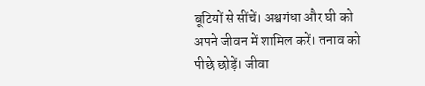बूटियों से सींचें। अश्वगंधा और घी को अपने जीवन में शामिल करें। तनाव को पीछे छोड़ें। जीवा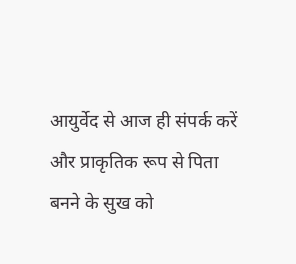आयुर्वेद से आज ही संपर्क करें और प्राकृतिक रूप से पिता बनने के सुख को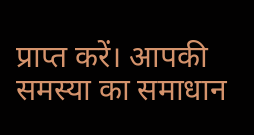प्राप्त करें। आपकी समस्या का समाधान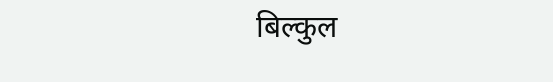बिल्कुल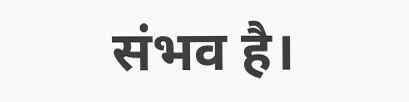संभव है।